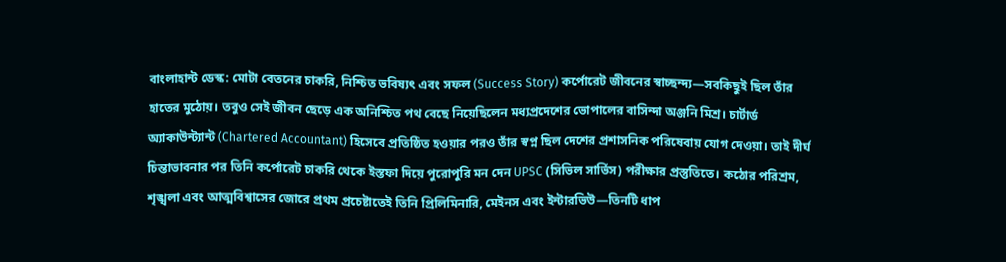বাংলাহান্ট ডেস্ক: মোটা বেতনের চাকরি, নিশ্চিত ভবিষ্যৎ এবং সফল (Success Story) কর্পোরেট জীবনের স্বাচ্ছন্দ্য—সবকিছুই ছিল তাঁর হাতের মুঠোয়। তবুও সেই জীবন ছেড়ে এক অনিশ্চিত পথ বেছে নিয়েছিলেন মধ্যপ্রদেশের ভোপালের বাসিন্দা অঞ্জনি মিশ্র। চার্টার্ড অ্যাকাউন্ট্যান্ট (Chartered Accountant) হিসেবে প্রতিষ্ঠিত হওয়ার পরও তাঁর স্বপ্ন ছিল দেশের প্রশাসনিক পরিষেবায় যোগ দেওয়া। তাই দীর্ঘ চিন্তাভাবনার পর তিনি কর্পোরেট চাকরি থেকে ইস্তফা দিয়ে পুরোপুরি মন দেন UPSC (সিভিল সার্ভিস) পরীক্ষার প্রস্তুতিতে। কঠোর পরিশ্রম, শৃঙ্খলা এবং আত্মবিশ্বাসের জোরে প্রথম প্রচেষ্টাতেই তিনি প্রিলিমিনারি, মেইনস এবং ইন্টারভিউ—তিনটি ধাপ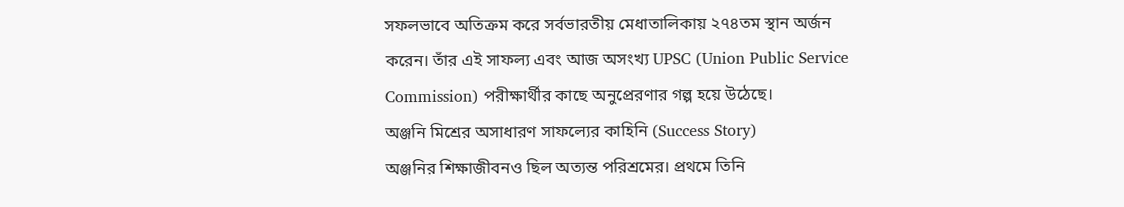সফলভাবে অতিক্রম করে সর্বভারতীয় মেধাতালিকায় ২৭৪তম স্থান অর্জন করেন। তাঁর এই সাফল্য এবং আজ অসংখ্য UPSC (Union Public Service Commission) পরীক্ষার্থীর কাছে অনুপ্রেরণার গল্প হয়ে উঠেছে।
অঞ্জনি মিশ্রের অসাধারণ সাফল্যের কাহিনি (Success Story)
অঞ্জনির শিক্ষাজীবনও ছিল অত্যন্ত পরিশ্রমের। প্রথমে তিনি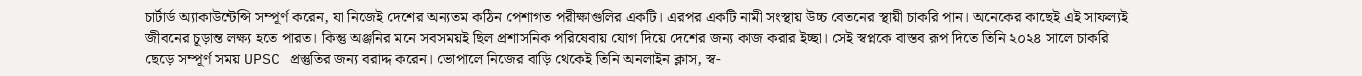চার্টার্ড অ্যাকাউন্টেন্সি সম্পূর্ণ করেন, যা নিজেই দেশের অন্যতম কঠিন পেশাগত পরীক্ষাগুলির একটি। এরপর একটি নামী সংস্থায় উচ্চ বেতনের স্থায়ী চাকরি পান। অনেকের কাছেই এই সাফল্যই জীবনের চূড়ান্ত লক্ষ্য হতে পারত। কিন্তু অঞ্জনির মনে সবসময়ই ছিল প্রশাসনিক পরিষেবায় যোগ দিয়ে দেশের জন্য কাজ করার ইচ্ছা। সেই স্বপ্নকে বাস্তব রূপ দিতে তিনি ২০২৪ সালে চাকরি ছেড়ে সম্পূর্ণ সময় UPSC প্রস্তুতির জন্য বরাদ্দ করেন। ভোপালে নিজের বাড়ি থেকেই তিনি অনলাইন ক্লাস, স্ব-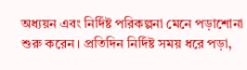অধ্যয়ন এবং নির্দিষ্ট পরিকল্পনা মেনে পড়াশোনা শুরু করেন। প্রতিদিন নির্দিষ্ট সময় ধরে পড়া,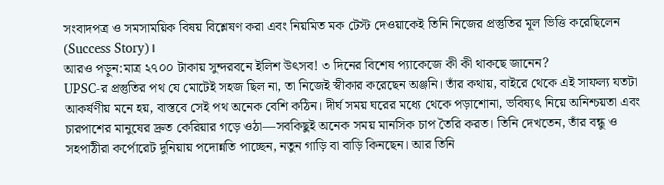সংবাদপত্র ও সমসাময়িক বিষয় বিশ্লেষণ করা এবং নিয়মিত মক টেস্ট দেওয়াকেই তিনি নিজের প্রস্তুতির মূল ভিত্তি করেছিলেন (Success Story)।
আরও পড়ুন:মাত্র ২৭০০ টাকায় সুন্দরবনে ইলিশ উৎসব! ৩ দিনের বিশেষ প্যাকেজে কী কী থাকছে জানেন?
UPSC-র প্রস্তুতির পথ যে মোটেই সহজ ছিল না, তা নিজেই স্বীকার করেছেন অঞ্জনি। তাঁর কথায়, বাইরে থেকে এই সাফল্য যতটা আকর্ষণীয় মনে হয়, বাস্তবে সেই পথ অনেক বেশি কঠিন। দীর্ঘ সময় ঘরের মধ্যে থেকে পড়াশোনা, ভবিষ্যৎ নিয়ে অনিশ্চয়তা এবং চারপাশের মানুষের দ্রুত কেরিয়ার গড়ে ওঠা—সবকিছুই অনেক সময় মানসিক চাপ তৈরি করত। তিনি দেখতেন, তাঁর বন্ধু ও সহপাঠীরা কর্পোরেট দুনিয়ায় পদোন্নতি পাচ্ছেন, নতুন গাড়ি বা বাড়ি কিনছেন। আর তিনি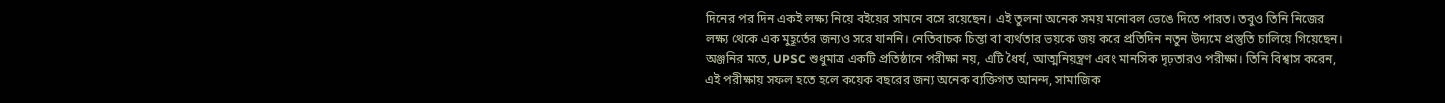দিনের পর দিন একই লক্ষ্য নিয়ে বইয়ের সামনে বসে রয়েছেন। এই তুলনা অনেক সময় মনোবল ভেঙে দিতে পারত। তবুও তিনি নিজের লক্ষ্য থেকে এক মুহূর্তের জন্যও সরে যাননি। নেতিবাচক চিন্তা বা ব্যর্থতার ভয়কে জয় করে প্রতিদিন নতুন উদ্যমে প্রস্তুতি চালিয়ে গিয়েছেন।
অঞ্জনির মতে, UPSC শুধুমাত্র একটি প্রতিষ্ঠানে পরীক্ষা নয়, এটি ধৈর্য, আত্মনিয়ন্ত্রণ এবং মানসিক দৃঢ়তারও পরীক্ষা। তিনি বিশ্বাস করেন, এই পরীক্ষায় সফল হতে হলে কয়েক বছরের জন্য অনেক ব্যক্তিগত আনন্দ, সামাজিক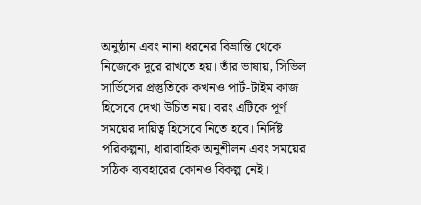অনুষ্ঠান এবং নানা ধরনের বিভ্রান্তি থেকে নিজেকে দূরে রাখতে হয়। তাঁর ভাষায়, সিভিল সার্ভিসের প্রস্তুতিকে কখনও পার্ট-টাইম কাজ হিসেবে দেখা উচিত নয়। বরং এটিকে পূর্ণ সময়ের দায়িত্ব হিসেবে নিতে হবে। নির্দিষ্ট পরিকল্পনা, ধারাবাহিক অনুশীলন এবং সময়ের সঠিক ব্যবহারের কোনও বিকল্প নেই।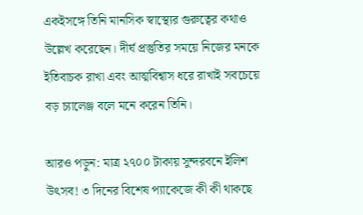একইসঙ্গে তিনি মানসিক স্বাস্থ্যের গুরুত্বের কথাও উল্লেখ করেছেন। দীর্ঘ প্রস্তুতির সময়ে নিজের মনকে ইতিবাচক রাখা এবং আত্মবিশ্বাস ধরে রাখাই সবচেয়ে বড় চ্যালেঞ্জ বলে মনে করেন তিনি।

আরও পড়ুন: মাত্র ২৭০০ টাকায় সুন্দরবনে ইলিশ উৎসব! ৩ দিনের বিশেষ প্যাকেজে কী কী থাকছে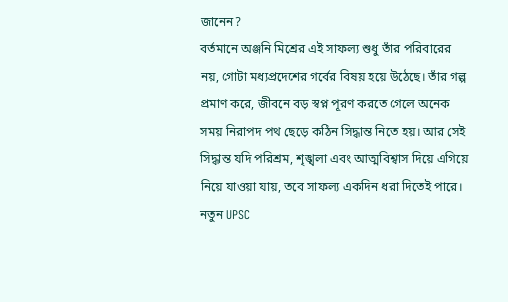জানেন?
বর্তমানে অঞ্জনি মিশ্রের এই সাফল্য শুধু তাঁর পরিবারের নয়, গোটা মধ্যপ্রদেশের গর্বের বিষয় হয়ে উঠেছে। তাঁর গল্প প্রমাণ করে, জীবনে বড় স্বপ্ন পূরণ করতে গেলে অনেক সময় নিরাপদ পথ ছেড়ে কঠিন সিদ্ধান্ত নিতে হয়। আর সেই সিদ্ধান্ত যদি পরিশ্রম, শৃঙ্খলা এবং আত্মবিশ্বাস দিয়ে এগিয়ে নিয়ে যাওয়া যায়, তবে সাফল্য একদিন ধরা দিতেই পারে। নতুন UPSC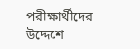পরীক্ষার্থীদের উদ্দেশে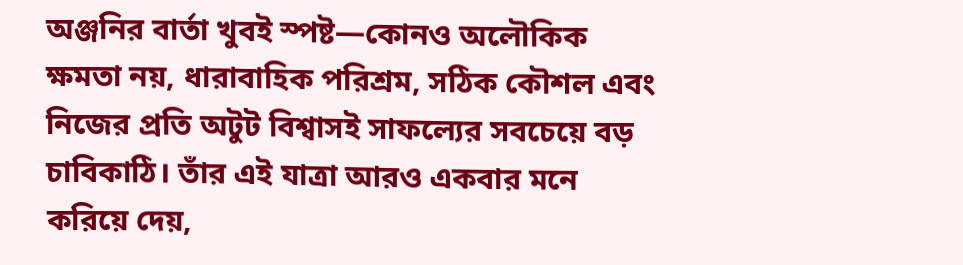অঞ্জনির বার্তা খুবই স্পষ্ট—কোনও অলৌকিক ক্ষমতা নয়, ধারাবাহিক পরিশ্রম, সঠিক কৌশল এবং নিজের প্রতি অটুট বিশ্বাসই সাফল্যের সবচেয়ে বড় চাবিকাঠি। তাঁর এই যাত্রা আরও একবার মনে করিয়ে দেয়,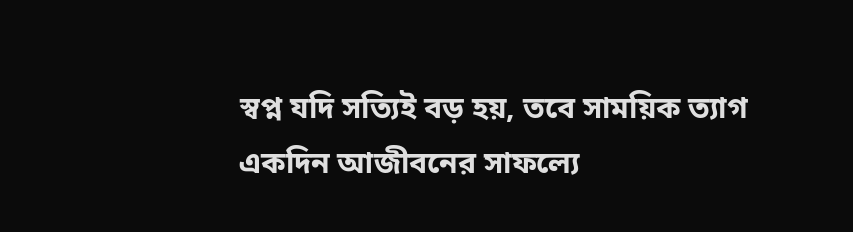স্বপ্ন যদি সত্যিই বড় হয়, তবে সাময়িক ত্যাগ একদিন আজীবনের সাফল্যে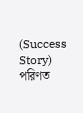(Success Story) পরিণত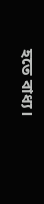হতে বাধ্য।